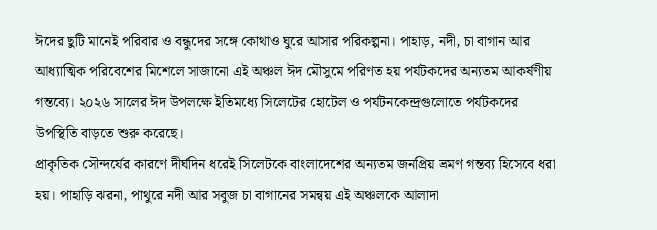ঈদের ছুটি মানেই পরিবার ও বন্ধুদের সঙ্গে কোথাও ঘুরে আসার পরিকল্পনা। পাহাড়, নদী, চা বাগান আর আধ্যাত্মিক পরিবেশের মিশেলে সাজানো এই অঞ্চল ঈদ মৌসুমে পরিণত হয় পর্যটকদের অন্যতম আকর্ষণীয় গন্তব্যে। ২০২৬ সালের ঈদ উপলক্ষে ইতিমধ্যে সিলেটের হোটেল ও পর্যটনকেন্দ্রগুলোতে পর্যটকদের উপস্থিতি বাড়তে শুরু করেছে।
প্রাকৃতিক সৌন্দর্যের কারণে দীর্ঘদিন ধরেই সিলেটকে বাংলাদেশের অন্যতম জনপ্রিয় ভ্রমণ গন্তব্য হিসেবে ধরা হয়। পাহাড়ি ঝরনা, পাথুরে নদী আর সবুজ চা বাগানের সমন্বয় এই অঞ্চলকে আলাদা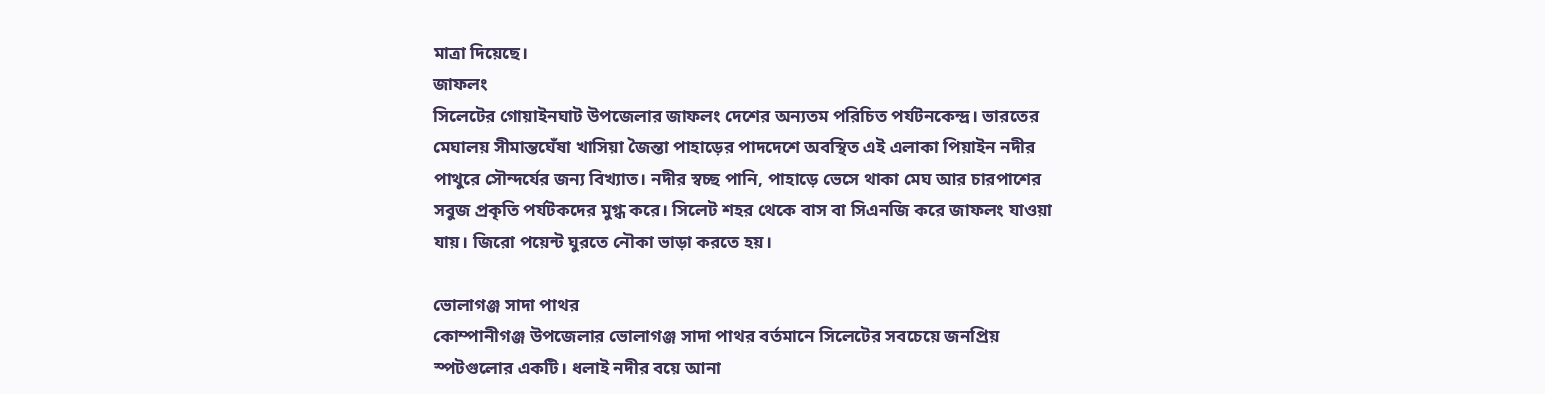মাত্রা দিয়েছে।
জাফলং
সিলেটের গোয়াইনঘাট উপজেলার জাফলং দেশের অন্যতম পরিচিত পর্যটনকেন্দ্র। ভারতের মেঘালয় সীমান্তঘেঁষা খাসিয়া জৈন্তা পাহাড়ের পাদদেশে অবস্থিত এই এলাকা পিয়াইন নদীর পাথুরে সৌন্দর্যের জন্য বিখ্যাত। নদীর স্বচ্ছ পানি, পাহাড়ে ভেসে থাকা মেঘ আর চারপাশের সবুজ প্রকৃতি পর্যটকদের মুগ্ধ করে। সিলেট শহর থেকে বাস বা সিএনজি করে জাফলং যাওয়া যায়। জিরো পয়েন্ট ঘুরতে নৌকা ভাড়া করতে হয়।

ভোলাগঞ্জ সাদা পাথর
কোম্পানীগঞ্জ উপজেলার ভোলাগঞ্জ সাদা পাথর বর্তমানে সিলেটের সবচেয়ে জনপ্রিয় স্পটগুলোর একটি। ধলাই নদীর বয়ে আনা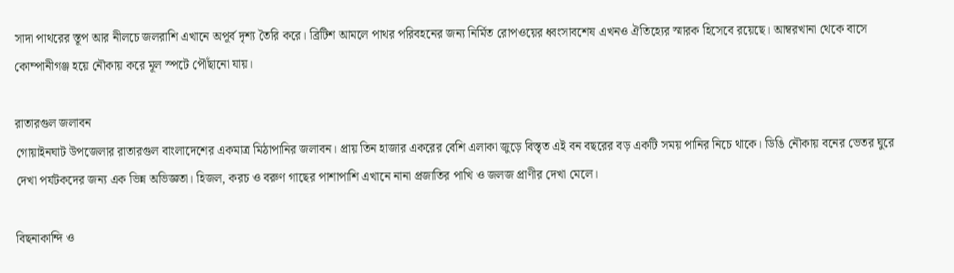সাদা পাথরের স্তূপ আর নীলচে জলরাশি এখানে অপূর্ব দৃশ্য তৈরি করে। ব্রিটিশ আমলে পাথর পরিবহনের জন্য নির্মিত রোপওয়ের ধ্বংসাবশেষ এখনও ঐতিহ্যের স্মারক হিসেবে রয়েছে। আম্বরখানা থেকে বাসে কোম্পানীগঞ্জ হয়ে নৌকায় করে মূল স্পটে পৌঁছানো যায়।

রাতারগুল জলাবন
গোয়াইনঘাট উপজেলার রাতারগুল বাংলাদেশের একমাত্র মিঠাপানির জলাবন। প্রায় তিন হাজার একরের বেশি এলাকা জুড়ে বিস্তৃত এই বন বছরের বড় একটি সময় পানির নিচে থাকে। ডিঙি নৌকায় বনের ভেতর ঘুরে দেখা পর্যটকদের জন্য এক ভিন্ন অভিজ্ঞতা। হিজল, করচ ও বরুণ গাছের পাশাপাশি এখানে নানা প্রজাতির পাখি ও জলজ প্রাণীর দেখা মেলে।

বিছনাকান্দি ও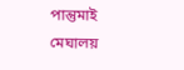পান্তুমাই
মেঘালয়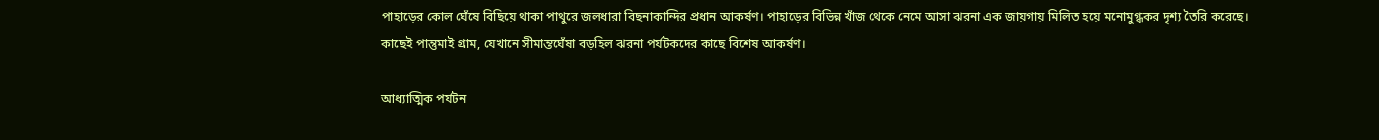পাহাড়ের কোল ঘেঁষে বিছিয়ে থাকা পাথুরে জলধারা বিছনাকান্দির প্রধান আকর্ষণ। পাহাড়ের বিভিন্ন খাঁজ থেকে নেমে আসা ঝরনা এক জায়গায় মিলিত হয়ে মনোমুগ্ধকর দৃশ্য তৈরি করেছে। কাছেই পান্তুমাই গ্রাম, যেখানে সীমান্তঘেঁষা বড়হিল ঝরনা পর্যটকদের কাছে বিশেষ আকর্ষণ।

আধ্যাত্মিক পর্যটন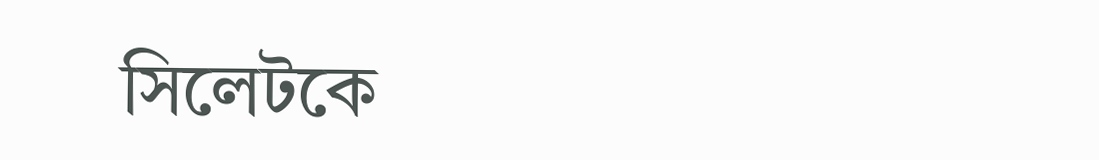সিলেটকে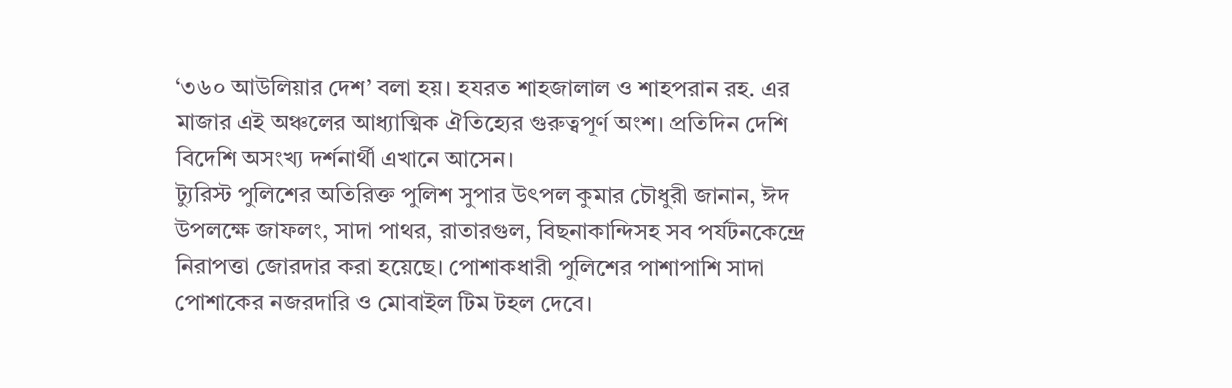‘৩৬০ আউলিয়ার দেশ’ বলা হয়। হযরত শাহজালাল ও শাহপরান রহ. এর মাজার এই অঞ্চলের আধ্যাত্মিক ঐতিহ্যের গুরুত্বপূর্ণ অংশ। প্রতিদিন দেশি বিদেশি অসংখ্য দর্শনার্থী এখানে আসেন।
ট্যুরিস্ট পুলিশের অতিরিক্ত পুলিশ সুপার উৎপল কুমার চৌধুরী জানান, ঈদ উপলক্ষে জাফলং, সাদা পাথর, রাতারগুল, বিছনাকান্দিসহ সব পর্যটনকেন্দ্রে নিরাপত্তা জোরদার করা হয়েছে। পোশাকধারী পুলিশের পাশাপাশি সাদা পোশাকের নজরদারি ও মোবাইল টিম টহল দেবে।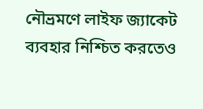নৌভ্রমণে লাইফ জ্যাকেট ব্যবহার নিশ্চিত করতেও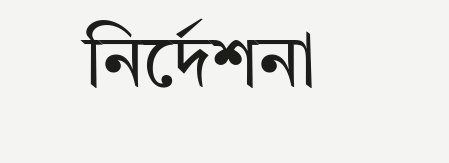নির্দেশনা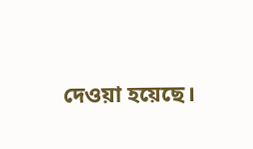দেওয়া হয়েছে।